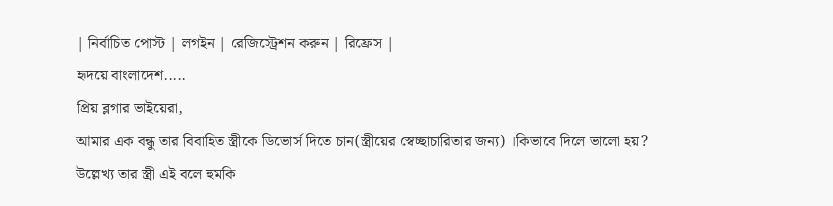| নির্বাচিত পোস্ট | লগইন | রেজিস্ট্রেশন করুন | রিফ্রেস |
হৃদয়ে বাংলাদেশ.....
প্রিয় ব্লগার ভাইয়েরা,
আমার এক বন্ধু তার বিবাহিত স্ত্রীকে ডিভোর্স দিতে চান(স্ত্রীয়ের স্বেচ্ছাচারিতার জন্য) ।কিভাবে দিলে ভালো হয়?
উল্লেখ্য তার স্ত্রী এই বলে হুমকি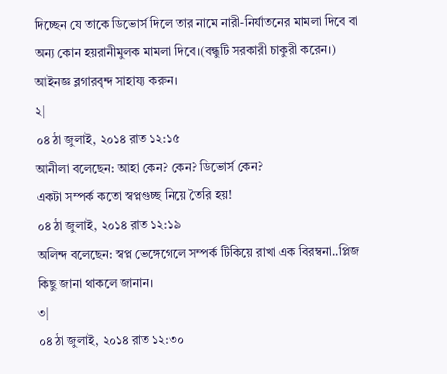দিচ্ছেন যে তাকে ডিভোর্স দিলে তার নামে নারী-নির্যাতনের মামলা দিবে বা অন্য কোন হয়রানীমুলক মামলা দিবে।(বন্ধুটি সরকারী চাকুরী করেন।)
আইনজ্ঞ ব্লগারবৃন্দ সাহায্য করুন।
২|
০৪ ঠা জুলাই, ২০১৪ রাত ১২:১৫
আনীলা বলেছেন: আহা কেন? কেন? ডিভোর্স কেন?
একটা সম্পর্ক কতো স্বপ্নগুচ্ছ নিয়ে তৈরি হয়!
০৪ ঠা জুলাই, ২০১৪ রাত ১২:১৯
অলিন্দ বলেছেন: স্বপ্ন ভেঙ্গেগেলে সম্পর্ক টিকিয়ে রাখা এক বিরম্বনা..প্লিজ কিছু জানা থাকলে জানান।
৩|
০৪ ঠা জুলাই, ২০১৪ রাত ১২:৩০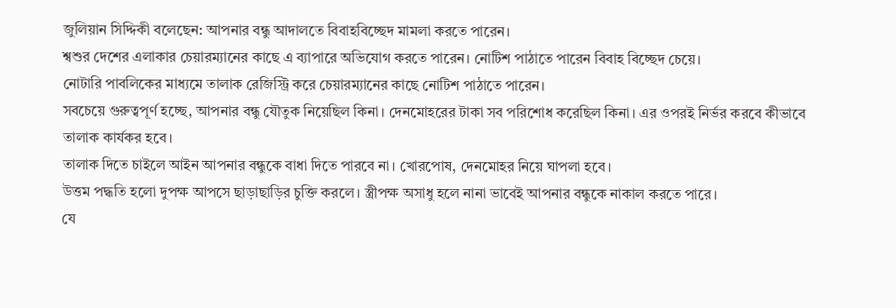জুলিয়ান সিদ্দিকী বলেছেন: আপনার বন্ধু আদালতে বিবাহবিচ্ছেদ মামলা করতে পারেন।
শ্বশুর দেশের এলাকার চেয়ারম্যানের কাছে এ ব্যাপারে অভিযোগ করতে পারেন। নোটিশ পাঠাতে পারেন বিবাহ বিচ্ছেদ চেয়ে।
নোটারি পাবলিকের মাধ্যমে তালাক রেজিস্ট্রি করে চেয়ারম্যানের কাছে নোটিশ পাঠাতে পারেন।
সবচেয়ে গুরুত্বপূর্ণ হচ্ছে, আপনার বন্ধু যৌতুক নিয়েছিল কিনা। দেনমোহরের টাকা সব পরিশোধ করেছিল কিনা। এর ওপরই নির্ভর করবে কীভাবে তালাক কার্যকর হবে।
তালাক দিতে চাইলে আইন আপনার বন্ধুকে বাধা দিতে পারবে না। খোরপোষ, দেনমোহর নিয়ে ঘাপলা হবে।
উত্তম পদ্ধতি হলো দুপক্ষ আপসে ছাড়াছাড়ির চুক্তি করলে। স্ত্রীপক্ষ অসাধু হলে নানা ভাবেই আপনার বন্ধুকে নাকাল করতে পারে।
যে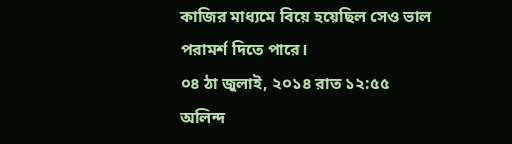কাজির মাধ্যমে বিয়ে হয়েছিল সেও ভাল পরামর্শ দিতে পারে।
০৪ ঠা জুলাই, ২০১৪ রাত ১২:৫৫
অলিন্দ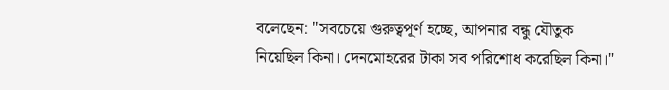বলেছেন: "সবচেয়ে গুরুত্বপূর্ণ হচ্ছে, আপনার বন্ধু যৌতুক নিয়েছিল কিনা। দেনমোহরের টাকা সব পরিশোধ করেছিল কিনা।"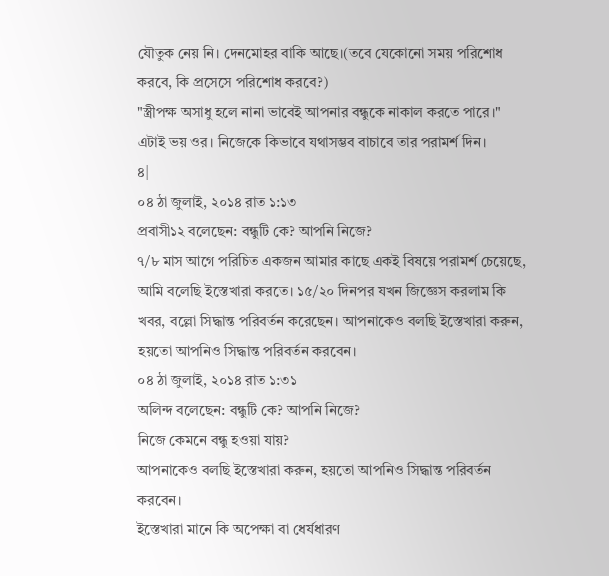যৌতুক নেয় নি। দেনমোহর বাকি আছে।(তবে যেকোনো সময় পরিশোধ করবে, কি প্রসেসে পরিশোধ করবে?)
"স্ত্রীপক্ষ অসাধু হলে নানা ভাবেই আপনার বন্ধুকে নাকাল করতে পারে।"
এটাই ভয় ওর। নিজেকে কিভাবে যথাসম্ভব বাচাবে তার পরামর্শ দিন।
৪|
০৪ ঠা জুলাই, ২০১৪ রাত ১:১৩
প্রবাসী১২ বলেছেন: বন্ধুটি কে? আপনি নিজে?
৭/৮ মাস আগে পরিচিত একজন আমার কাছে একই বিষয়ে পরামর্শ চেয়েছে, আমি বলেছি ইস্তেখারা করতে। ১৫/২০ দিনপর যখন জিজ্ঞেস করলাম কি খবর, বল্লো সিদ্ধান্ত পরিবর্তন করেছেন। আপনাকেও বলছি ইস্তেখারা করুন, হয়তো আপনিও সিদ্ধান্ত পরিবর্তন করবেন।
০৪ ঠা জুলাই, ২০১৪ রাত ১:৩১
অলিন্দ বলেছেন: বন্ধুটি কে? আপনি নিজে?
নিজে কেমনে বন্ধু হওয়া যায়?
আপনাকেও বলছি ইস্তেখারা করুন, হয়তো আপনিও সিদ্ধান্ত পরিবর্তন করবেন।
ইস্তেখারা মানে কি অপেক্ষা বা ধের্যধারণ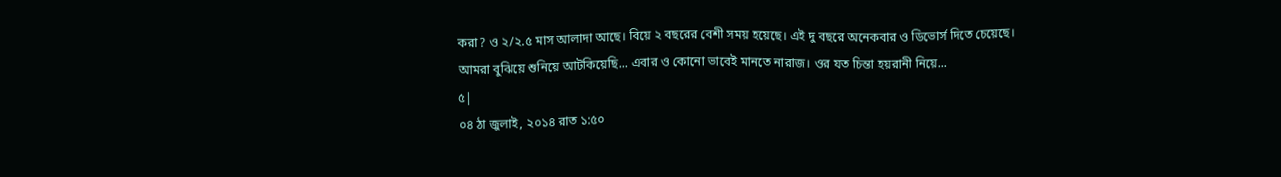করা? ও ২/২.৫ মাস আলাদা আছে। বিয়ে ২ বছরের বেশী সময় হয়েছে। এই দু বছরে অনেকবার ও ডিভোর্স দিতে চেয়েছে। আমরা বুঝিয়ে শুনিয়ে আটকিয়েছি... এবার ও কোনো ভাবেই মানতে নারাজ। ওর যত চিন্তা হয়রানী নিয়ে...
৫|
০৪ ঠা জুলাই, ২০১৪ রাত ১:৫০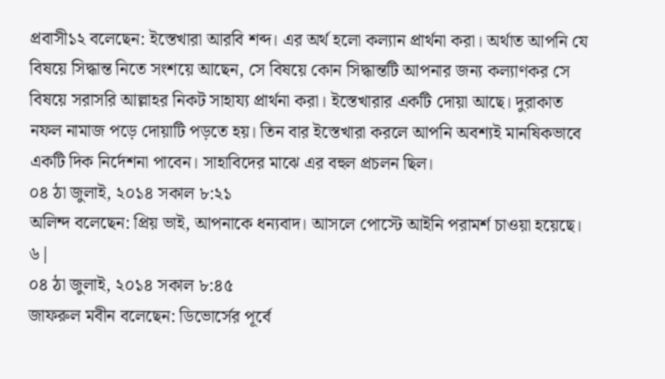প্রবাসী১২ বলেছেন: ইস্তেখারা আরবি শব্দ। এর অর্থ হলো কল্যান প্রার্থনা করা। অর্থাত আপনি যে বিষয়ে সিদ্ধান্ত নিতে সংশয়ে আছেন, সে বিষয়ে কোন সিদ্ধান্তটি আপনার জন্য কল্যাণকর সে বিষয়ে সরাসরি আল্লাহর নিকট সাহায্য প্রার্থনা করা। ইস্তেখারার একটি দোয়া আছে। দুরাকাত নফল নামাজ পড়ে দোয়াটি পড়তে হয়। তিন বার ইস্তেখারা করলে আপনি অবশ্যই মানষিকভাবে একটি দিক নির্দেশনা পাবেন। সাহাবিদের মাঝে এর বহুল প্রচলন ছিল।
০৪ ঠা জুলাই, ২০১৪ সকাল ৮:২১
অলিন্দ বলেছেন: প্রিয় ভাই, আপনাকে ধন্যবাদ। আসলে পোস্টে আইনি পরামর্শ চাওয়া হয়েছে।
৬|
০৪ ঠা জুলাই, ২০১৪ সকাল ৮:৪৫
জাফরুল মবীন বলেছেন: ডিভোর্সের পূর্বে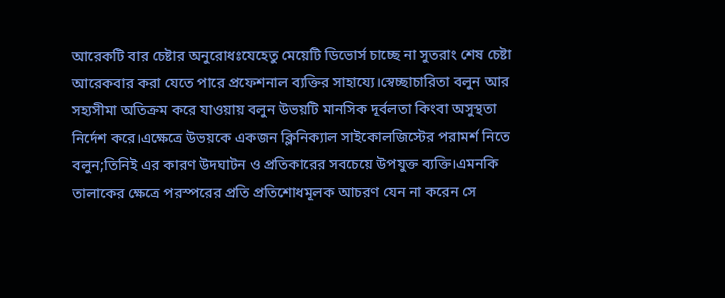আরেকটি বার চেষ্টার অনুরোধঃযেহেতু মেয়েটি ডিভোর্স চাচ্ছে না সুতরাং শেষ চেষ্টা আরেকবার করা যেতে পারে প্রফেশনাল ব্যক্তির সাহায্যে।স্বেচ্ছাচারিতা বলুন আর সহ্যসীমা অতিক্রম করে যাওয়ায় বলুন উভয়টি মানসিক দূর্বলতা কিংবা অসুস্থতা নির্দেশ করে।এক্ষেত্রে উভয়কে একজন ক্লিনিক্যাল সাইকোলজিস্টের পরামর্শ নিতে বলুন;তিনিই এর কারণ উদঘাটন ও প্রতিকারের সবচেয়ে উপযুক্ত ব্যক্তি।এমনকি তালাকের ক্ষেত্রে পরস্পরের প্রতি প্রতিশোধমূলক আচরণ যেন না করেন সে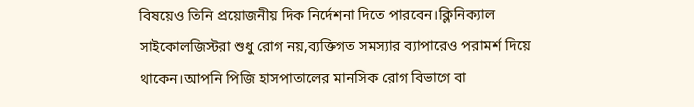বিষয়েও তিনি প্রয়োজনীয় দিক নির্দেশনা দিতে পারবেন।ক্লিনিক্যাল সাইকোলজিস্টরা শুধু রোগ নয়,ব্যক্তিগত সমস্যার ব্যাপারেও পরামর্শ দিয়ে থাকেন।আপনি পিজি হাসপাতালের মানসিক রোগ বিভাগে বা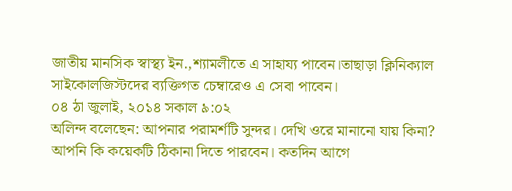জাতীয় মানসিক স্বাস্থ্য ইন.,শ্যামলীতে এ সাহায্য পাবেন।তাছাড়া ক্লিনিক্যাল সাইকোলজিস্টদের ব্যক্তিগত চেম্বারেও এ সেবা পাবেন।
০৪ ঠা জুলাই, ২০১৪ সকাল ৯:০২
অলিন্দ বলেছেন: আপনার পরামর্শটি সুন্দর। দেখি ওরে মানানো যায় কিনা?
আপনি কি কয়েকটি ঠিকানা দিতে পারবেন। কতদিন আগে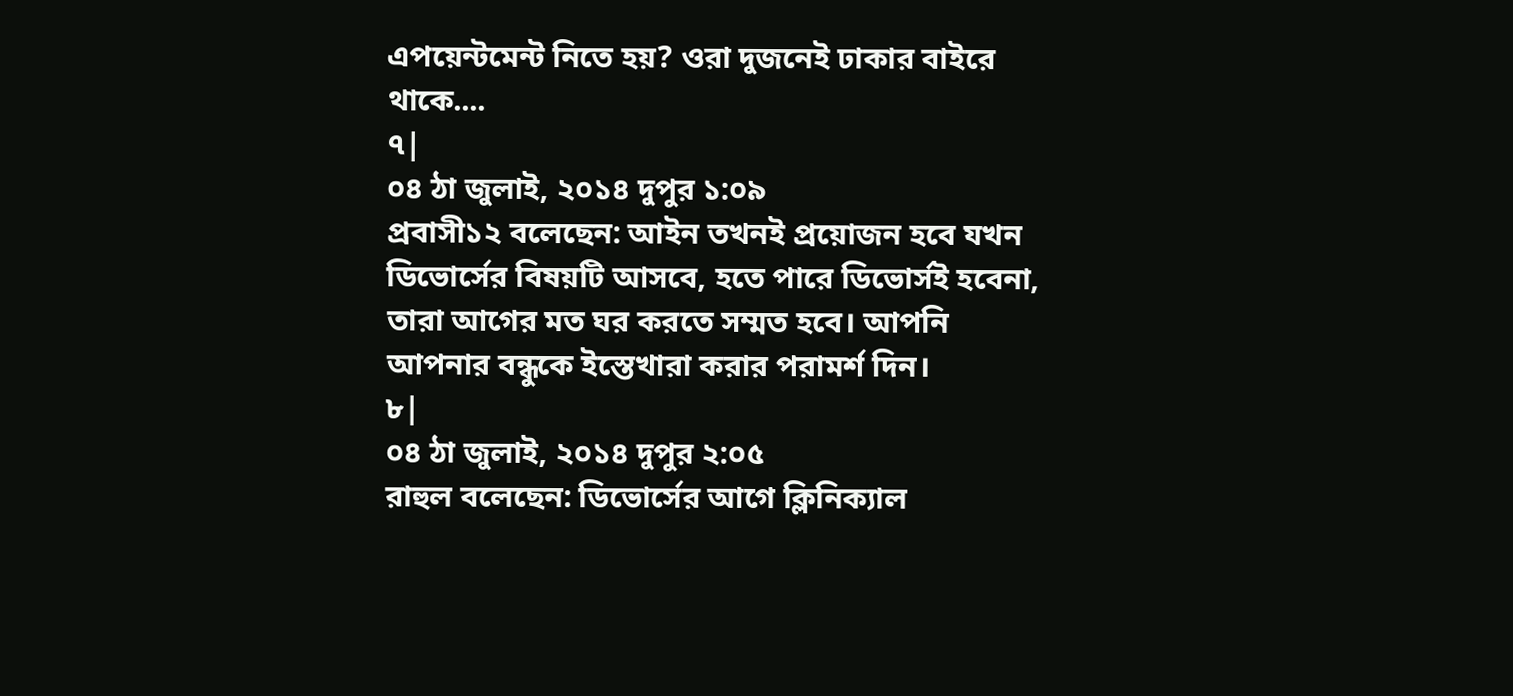এপয়েন্টমেন্ট নিতে হয়? ওরা দুজনেই ঢাকার বাইরে থাকে....
৭|
০৪ ঠা জুলাই, ২০১৪ দুপুর ১:০৯
প্রবাসী১২ বলেছেন: আইন তখনই প্রয়োজন হবে যখন ডিভোর্সের বিষয়টি আসবে, হতে পারে ডিভোর্সই হবেনা, তারা আগের মত ঘর করতে সম্মত হবে। আপনি আপনার বন্ধুকে ইস্তেখারা করার পরামর্শ দিন।
৮|
০৪ ঠা জুলাই, ২০১৪ দুপুর ২:০৫
রাহুল বলেছেন: ডিভোর্সের আগে ক্লিনিক্যাল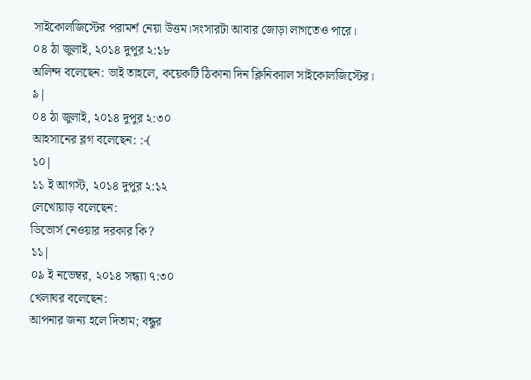সাইকোলজিস্টের পরামর্শ নেয়া উত্তম।সংসারটা আবার জোড়া লাগতেও পারে।
০৪ ঠা জুলাই, ২০১৪ দুপুর ২:১৮
অলিন্দ বলেছেন: ভাই তাহলে, কয়েকটি ঠিকানা দিন ক্লিনিক্যাল সাইকোলজিস্টের।
৯|
০৪ ঠা জুলাই, ২০১৪ দুপুর ২:৩০
আহসানের ব্লগ বলেছেন: :-(
১০|
১১ ই আগস্ট, ২০১৪ দুপুর ২:১২
লেখোয়াড় বলেছেন:
ডিভোর্স নেওয়ার দরকার কি?
১১|
০৯ ই নভেম্বর, ২০১৪ সন্ধ্যা ৭:৩০
খেলাঘর বলেছেন:
আপনার জন্য হলে দিতাম; বন্ধুর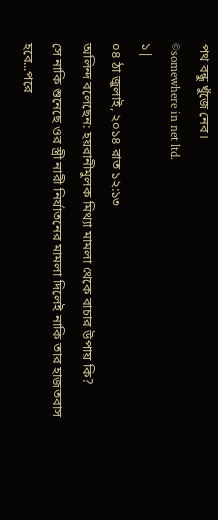পথ বন্ধু খুঁজে নেব।
©somewhere in net ltd.
১|
০৪ ঠা জুলাই, ২০১৪ রাত ১২:১৩
অলিন্দ বলেছেন: হয়রানীমুলক মিথ্যা মামলা থেকে বাচার উপায় কি?
সে নাকি শুনেছে ওর স্ত্রী নারী নির্যাতনের মামলা দিলেই নাকি তার হাজতবাস হবে...পরে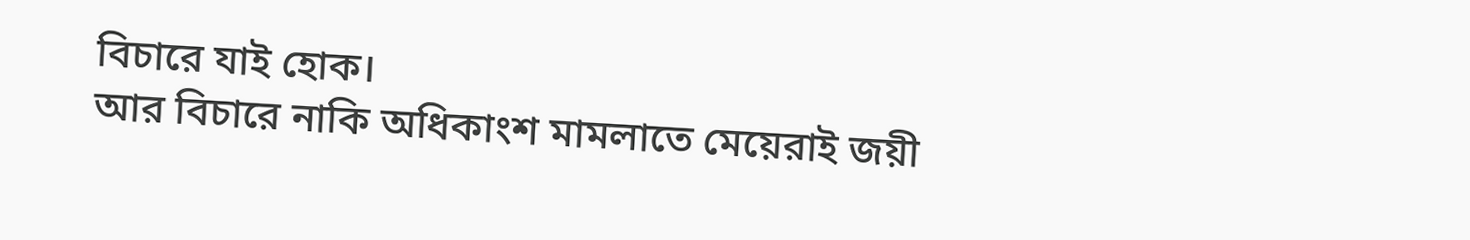বিচারে যাই হোক।
আর বিচারে নাকি অধিকাংশ মামলাতে মেয়েরাই জয়ী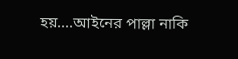হয়....আইনের পাল্লা নাকি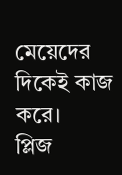মেয়েদের দিকেই কাজ করে।
প্লিজ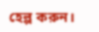হেল্প করুন।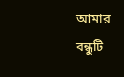আমার বন্ধুটি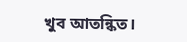খুব আতন্কিত।